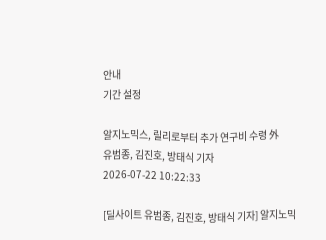안내
기간 설정

알지노믹스, 릴리로부터 추가 연구비 수령 外
유범종, 김진호, 방태식 기자
2026-07-22 10:22:33

[딜사이트 유범종, 김진호, 방태식 기자] 알지노믹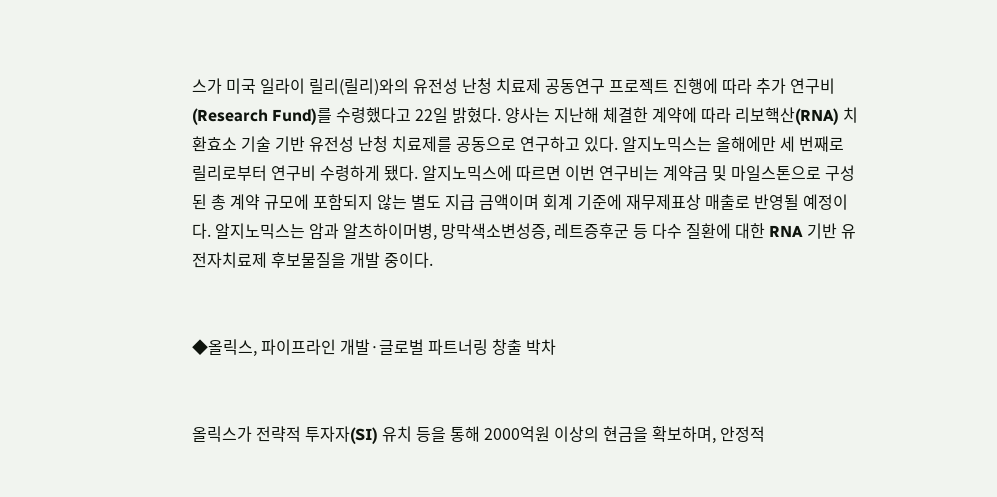스가 미국 일라이 릴리(릴리)와의 유전성 난청 치료제 공동연구 프로젝트 진행에 따라 추가 연구비(Research Fund)를 수령했다고 22일 밝혔다. 양사는 지난해 체결한 계약에 따라 리보핵산(RNA) 치환효소 기술 기반 유전성 난청 치료제를 공동으로 연구하고 있다. 알지노믹스는 올해에만 세 번째로 릴리로부터 연구비 수령하게 됐다. 알지노믹스에 따르면 이번 연구비는 계약금 및 마일스톤으로 구성된 총 계약 규모에 포함되지 않는 별도 지급 금액이며 회계 기준에 재무제표상 매출로 반영될 예정이다. 알지노믹스는 암과 알츠하이머병, 망막색소변성증, 레트증후군 등 다수 질환에 대한 RNA 기반 유전자치료제 후보물질을 개발 중이다.


◆올릭스, 파이프라인 개발·글로벌 파트너링 창출 박차


올릭스가 전략적 투자자(SI) 유치 등을 통해 2000억원 이상의 현금을 확보하며, 안정적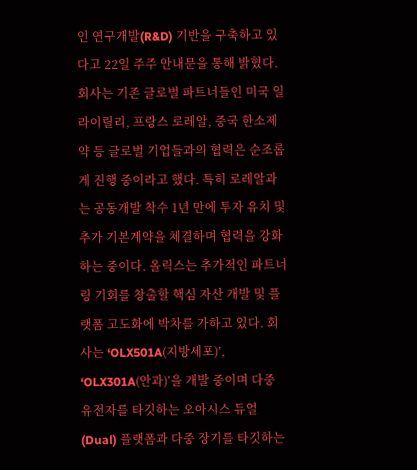인 연구개발(R&D) 기반을 구축하고 있다고 22일 주주 안내문을 통해 밝혔다. 회사는 기존 글로벌 파트너들인 미국 일라이릴리, 프랑스 로레알, 중국 한소제약 등 글로벌 기업들과의 협력은 순조롭게 진행 중이라고 했다. 특히 로레알과는 공동개발 착수 1년 만에 투자 유치 및 추가 기본계약을 체결하며 협력을 강화하는 중이다. 올릭스는 추가적인 파트너링 기회를 창출할 핵심 자산 개발 및 플랫폼 고도화에 박차를 가하고 있다. 회사는 ‘OLX501A(지방세포)’, ‘OLX301A(안과)’을 개발 중이며 다중 유전자를 타깃하는 오아시스 듀얼(Dual) 플랫폼과 다중 장기를 타깃하는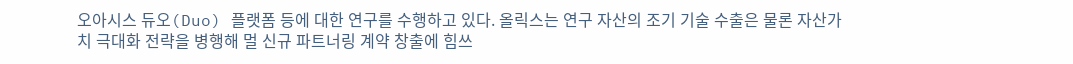오아시스 듀오(Duo) 플랫폼 등에 대한 연구를 수행하고 있다. 올릭스는 연구 자산의 조기 기술 수출은 물론 자산가치 극대화 전략을 병행해 멀 신규 파트너링 계약 창출에 힘쓰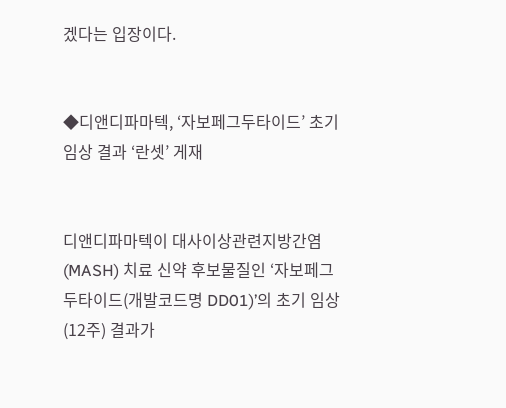겠다는 입장이다.


◆디앤디파마텍, ‘자보페그두타이드’ 초기 임상 결과 ‘란셋’ 게재


디앤디파마텍이 대사이상관련지방간염(MASH) 치료 신약 후보물질인 ‘자보페그두타이드(개발코드명 DD01)’의 초기 임상(12주) 결과가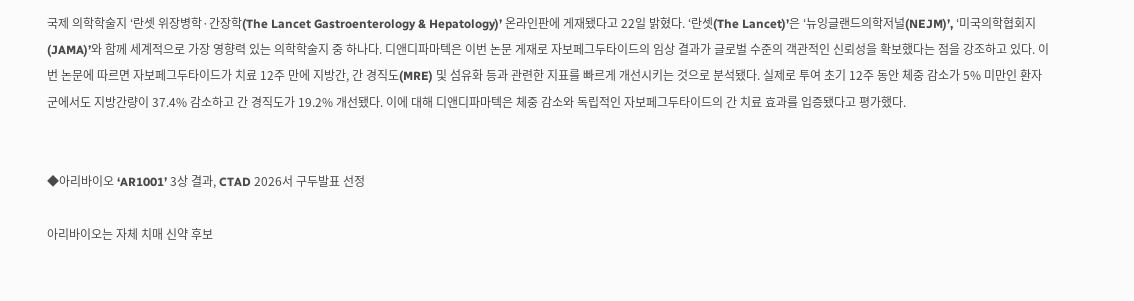국제 의학학술지 ‘란셋 위장병학·간장학(The Lancet Gastroenterology & Hepatology)’ 온라인판에 게재됐다고 22일 밝혔다. ‘란셋(The Lancet)’은 ‘뉴잉글랜드의학저널(NEJM)’, ‘미국의학협회지(JAMA)’와 함께 세계적으로 가장 영향력 있는 의학학술지 중 하나다. 디앤디파마텍은 이번 논문 게재로 자보페그두타이드의 임상 결과가 글로벌 수준의 객관적인 신뢰성을 확보했다는 점을 강조하고 있다. 이번 논문에 따르면 자보페그두타이드가 치료 12주 만에 지방간, 간 경직도(MRE) 및 섬유화 등과 관련한 지표를 빠르게 개선시키는 것으로 분석됐다. 실제로 투여 초기 12주 동안 체중 감소가 5% 미만인 환자군에서도 지방간량이 37.4% 감소하고 간 경직도가 19.2% 개선됐다. 이에 대해 디앤디파마텍은 체중 감소와 독립적인 자보페그두타이드의 간 치료 효과를 입증됐다고 평가했다.


◆아리바이오 ‘AR1001’ 3상 결과, CTAD 2026서 구두발표 선정

아리바이오는 자체 치매 신약 후보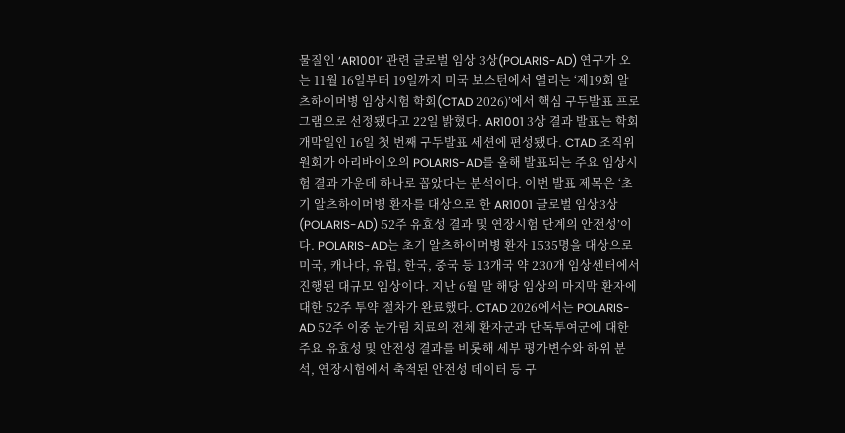물질인 ‘AR1001’ 관련 글로벌 임상 3상(POLARIS-AD) 연구가 오는 11월 16일부터 19일까지 미국 보스턴에서 열리는 ‘제19회 알츠하이머병 임상시험 학회(CTAD 2026)’에서 핵심 구두발표 프로그램으로 선정됐다고 22일 밝혔다. AR1001 3상 결과 발표는 학회 개막일인 16일 첫 번째 구두발표 세션에 편성됐다. CTAD 조직위원회가 아리바이오의 POLARIS-AD를 올해 발표되는 주요 임상시험 결과 가운데 하나로 꼽았다는 분석이다. 이번 발표 제목은 ‘초기 알츠하이머병 환자를 대상으로 한 AR1001 글로벌 임상3상 (POLARIS-AD) 52주 유효성 결과 및 연장시험 단계의 안전성’이다. POLARIS-AD는 초기 알츠하이머병 환자 1535명을 대상으로 미국, 캐나다, 유럽, 한국, 중국 등 13개국 약 230개 임상센터에서 진행된 대규모 임상이다. 지난 6월 말 해당 임상의 마지막 환자에 대한 52주 투약 절차가 완료했다. CTAD 2026에서는 POLARIS-AD 52주 이중 눈가림 치료의 전체 환자군과 단독투여군에 대한 주요 유효성 및 안전성 결과를 비롯해 세부 평가변수와 하위 분석, 연장시험에서 축적된 안전성 데이터 등 구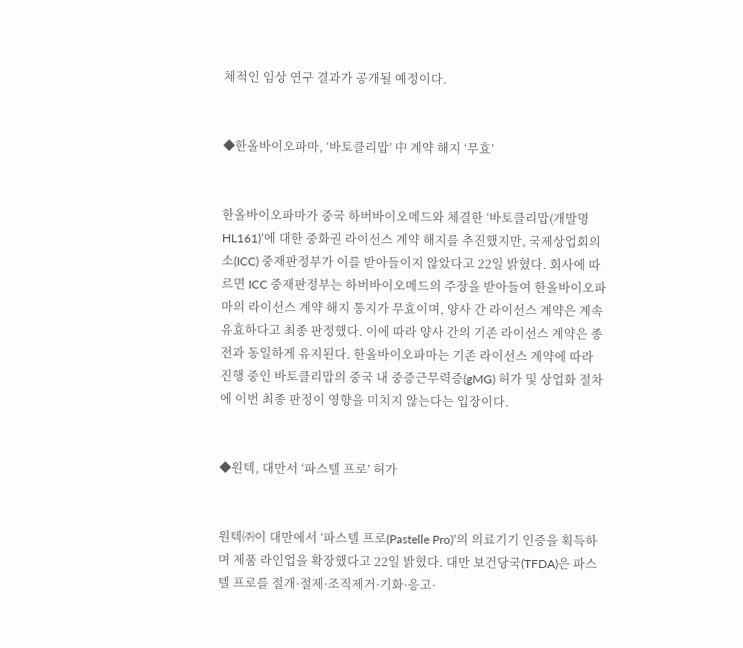체적인 임상 연구 결과가 공개될 예정이다.


◆한올바이오파마, ‘바토클리맙’ 中 계약 해지 ‘무효’


한올바이오파마가 중국 하버바이오메드와 체결한 ‘바토클리맙(개발명 HL161)’에 대한 중화권 라이선스 계약 해지를 추진했지만, 국제상업회의소(ICC) 중재판정부가 이를 받아들이지 않았다고 22일 밝혔다. 회사에 따르면 ICC 중재판정부는 하버바이오메드의 주장을 받아들여 한올바이오파마의 라이선스 계약 해지 통지가 무효이며, 양사 간 라이선스 계약은 계속 유효하다고 최종 판정했다. 이에 따라 양사 간의 기존 라이선스 계약은 종전과 동일하게 유지된다. 한올바이오파마는 기존 라이선스 계약에 따라 진행 중인 바토클리맙의 중국 내 중증근무력증(gMG) 허가 및 상업화 절차에 이번 최종 판정이 영향을 미치지 않는다는 입장이다.


◆원텍, 대만서 ‘파스텔 프로’ 허가


원텍㈜이 대만에서 ‘파스텔 프로(Pastelle Pro)’의 의료기기 인증을 획득하며 제품 라인업을 확장했다고 22일 밝혔다. 대만 보건당국(TFDA)은 파스텔 프로를 절개·절제·조직제거·기화·응고·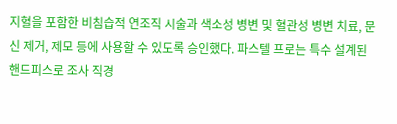지혈을 포함한 비침습적 연조직 시술과 색소성 병변 및 혈관성 병변 치료, 문신 제거, 제모 등에 사용할 수 있도록 승인했다. 파스텔 프로는 특수 설계된 핸드피스로 조사 직경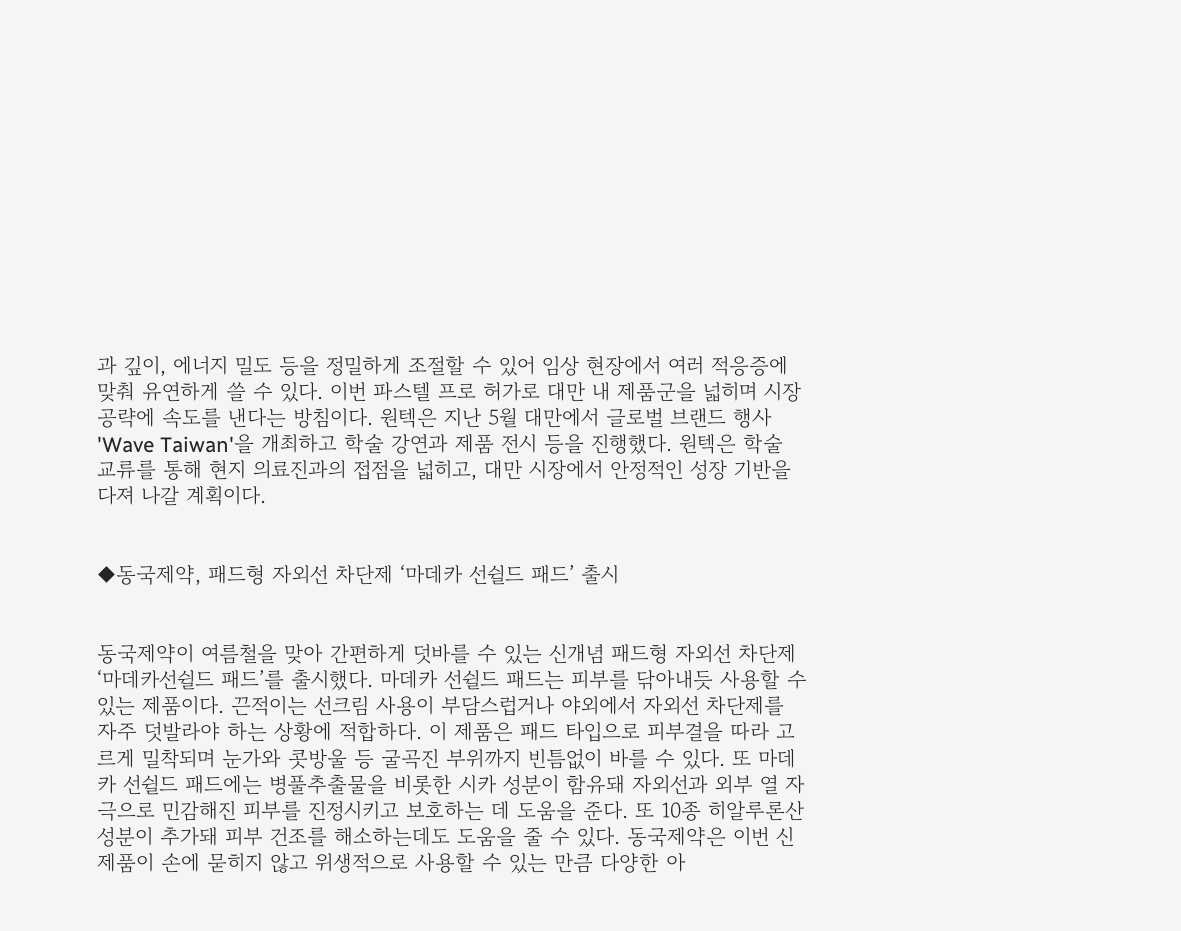과 깊이, 에너지 밀도 등을 정밀하게 조절할 수 있어 임상 현장에서 여러 적응증에 맞춰 유연하게 쓸 수 있다. 이번 파스텔 프로 허가로 대만 내 제품군을 넓히며 시장 공략에 속도를 낸다는 방침이다. 원텍은 지난 5월 대만에서 글로벌 브랜드 행사 'Wave Taiwan'을 개최하고 학술 강연과 제품 전시 등을 진행했다. 원텍은 학술 교류를 통해 현지 의료진과의 접점을 넓히고, 대만 시장에서 안정적인 성장 기반을 다져 나갈 계획이다.


◆동국제약, 패드형 자외선 차단제 ‘마데카 선쉴드 패드’ 출시


동국제약이 여름철을 맞아 간편하게 덧바를 수 있는 신개념 패드형 자외선 차단제 ‘마데카선쉴드 패드’를 출시했다. 마데카 선쉴드 패드는 피부를 닦아내듯 사용할 수 있는 제품이다. 끈적이는 선크림 사용이 부담스럽거나 야외에서 자외선 차단제를 자주 덧발라야 하는 상황에 적합하다. 이 제품은 패드 타입으로 피부결을 따라 고르게 밀착되며 눈가와 콧방울 등 굴곡진 부위까지 빈틈없이 바를 수 있다. 또 마데카 선쉴드 패드에는 병풀추출물을 비롯한 시카 성분이 함유돼 자외선과 외부 열 자극으로 민감해진 피부를 진정시키고 보호하는 데 도움을 준다. 또 10종 히알루론산 성분이 추가돼 피부 건조를 해소하는데도 도움을 줄 수 있다. 동국제약은 이번 신제품이 손에 묻히지 않고 위생적으로 사용할 수 있는 만큼 다양한 아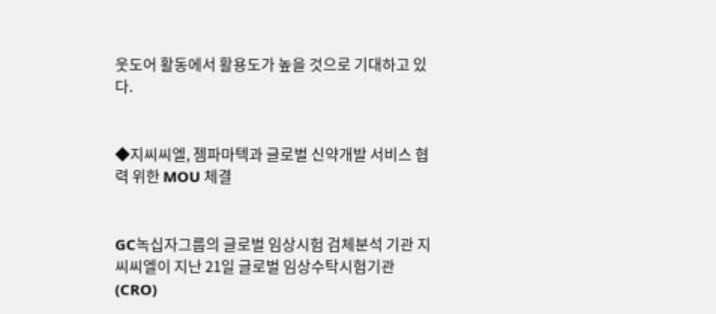웃도어 활동에서 활용도가 높을 것으로 기대하고 있다.


◆지씨씨엘, 젬파마텍과 글로벌 신약개발 서비스 협력 위한 MOU 체결


GC녹십자그룹의 글로벌 임상시험 검체분석 기관 지씨씨엘이 지난 21일 글로벌 임상수탁시험기관(CRO)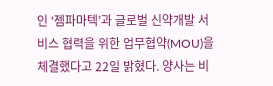인 ‘젬파마텍’과 글로벌 신약개발 서비스 협력을 위한 업무협약(MOU)을 체결했다고 22일 밝혔다. 양사는 비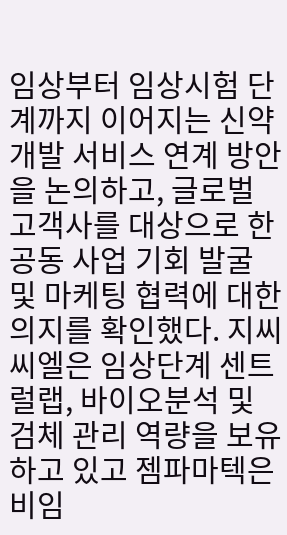임상부터 임상시험 단계까지 이어지는 신약개발 서비스 연계 방안을 논의하고, 글로벌 고객사를 대상으로 한 공동 사업 기회 발굴 및 마케팅 협력에 대한 의지를 확인했다. 지씨씨엘은 임상단계 센트럴랩, 바이오분석 및 검체 관리 역량을 보유하고 있고 젬파마텍은 비임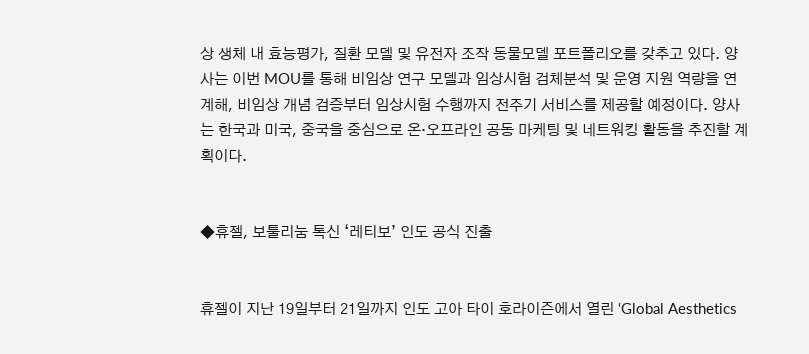상 생체 내 효능평가, 질환 모델 및 유전자 조작 동물모델 포트폴리오를 갖추고 있다. 양사는 이번 MOU를 통해 비임상 연구 모델과 임상시험 검체분석 및 운영 지원 역량을 연계해, 비임상 개념 검증부터 임상시험 수행까지 전주기 서비스를 제공할 예정이다. 양사는 한국과 미국, 중국을 중심으로 온·오프라인 공동 마케팅 및 네트워킹 활동을 추진할 계획이다.


◆휴젤, 보툴리눔 톡신 ‘레티보’ 인도 공식 진출


휴젤이 지난 19일부터 21일까지 인도 고아 타이 호라이즌에서 열린 ‘Global Aesthetics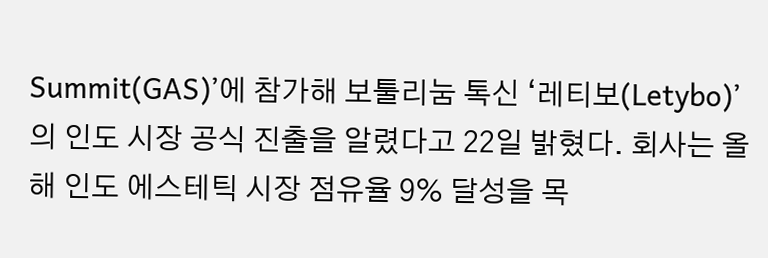Summit(GAS)’에 참가해 보툴리눔 톡신 ‘레티보(Letybo)’의 인도 시장 공식 진출을 알렸다고 22일 밝혔다. 회사는 올해 인도 에스테틱 시장 점유율 9% 달성을 목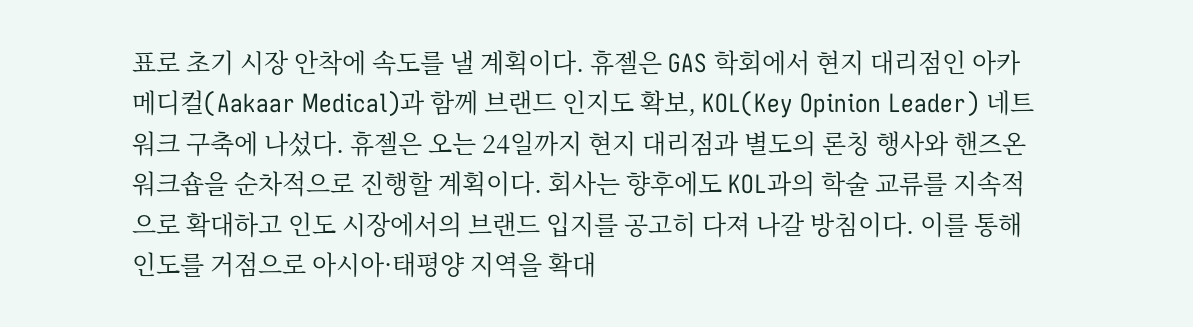표로 초기 시장 안착에 속도를 낼 계획이다. 휴젤은 GAS 학회에서 현지 대리점인 아카 메디컬(Aakaar Medical)과 함께 브랜드 인지도 확보, KOL(Key Opinion Leader) 네트워크 구축에 나섰다. 휴젤은 오는 24일까지 현지 대리점과 별도의 론칭 행사와 핸즈온 워크숍을 순차적으로 진행할 계획이다. 회사는 향후에도 KOL과의 학술 교류를 지속적으로 확대하고 인도 시장에서의 브랜드 입지를 공고히 다져 나갈 방침이다. 이를 통해 인도를 거점으로 아시아·태평양 지역을 확대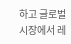하고 글로벌 시장에서 레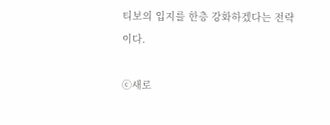티보의 입지를 한층 강화하겠다는 전략이다.

ⓒ새로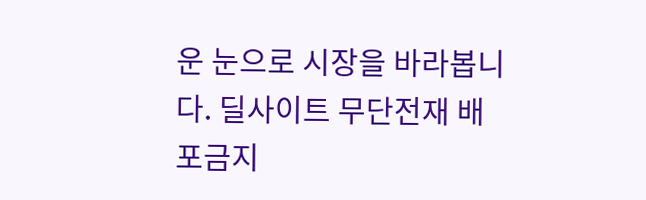운 눈으로 시장을 바라봅니다. 딜사이트 무단전재 배포금지